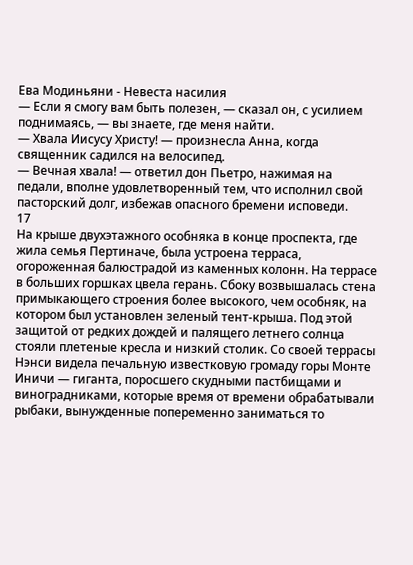Ева Модиньяни - Невеста насилия
— Если я смогу вам быть полезен, — сказал он, с усилием поднимаясь, — вы знаете, где меня найти.
— Хвала Иисусу Христу! — произнесла Анна, когда священник садился на велосипед.
— Вечная хвала! — ответил дон Пьетро, нажимая на педали, вполне удовлетворенный тем, что исполнил свой пасторский долг, избежав опасного бремени исповеди.
17
На крыше двухэтажного особняка в конце проспекта, где жила семья Пертиначе, была устроена терраса, огороженная балюстрадой из каменных колонн. На террасе в больших горшках цвела герань. Сбоку возвышалась стена примыкающего строения более высокого, чем особняк, на котором был установлен зеленый тент-крыша. Под этой защитой от редких дождей и палящего летнего солнца стояли плетеные кресла и низкий столик. Со своей террасы Нэнси видела печальную известковую громаду горы Монте Иничи — гиганта, поросшего скудными пастбищами и виноградниками, которые время от времени обрабатывали рыбаки, вынужденные попеременно заниматься то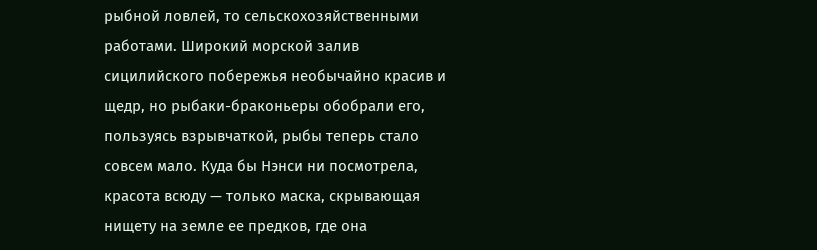рыбной ловлей, то сельскохозяйственными работами. Широкий морской залив сицилийского побережья необычайно красив и щедр, но рыбаки-браконьеры обобрали его, пользуясь взрывчаткой, рыбы теперь стало совсем мало. Куда бы Нэнси ни посмотрела, красота всюду — только маска, скрывающая нищету на земле ее предков, где она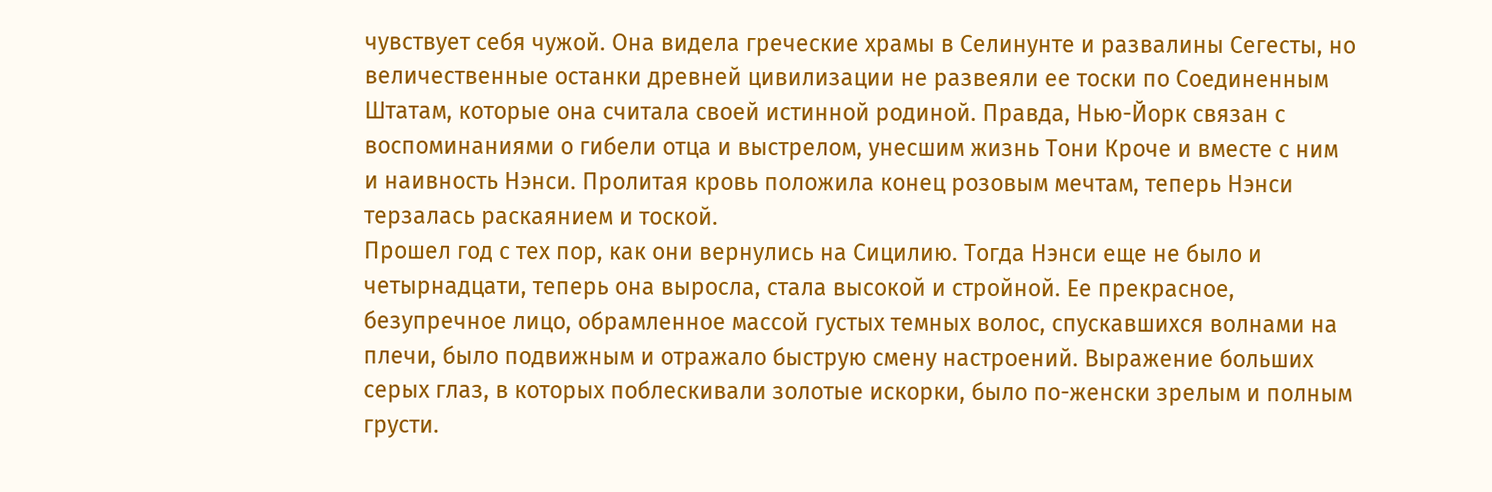чувствует себя чужой. Она видела греческие храмы в Селинунте и развалины Сегесты, но величественные останки древней цивилизации не развеяли ее тоски по Соединенным Штатам, которые она считала своей истинной родиной. Правда, Нью-Йорк связан с воспоминаниями о гибели отца и выстрелом, унесшим жизнь Тони Кроче и вместе с ним и наивность Нэнси. Пролитая кровь положила конец розовым мечтам, теперь Нэнси терзалась раскаянием и тоской.
Прошел год с тех пор, как они вернулись на Сицилию. Тогда Нэнси еще не было и четырнадцати, теперь она выросла, стала высокой и стройной. Ее прекрасное, безупречное лицо, обрамленное массой густых темных волос, спускавшихся волнами на плечи, было подвижным и отражало быструю смену настроений. Выражение больших серых глаз, в которых поблескивали золотые искорки, было по-женски зрелым и полным грусти.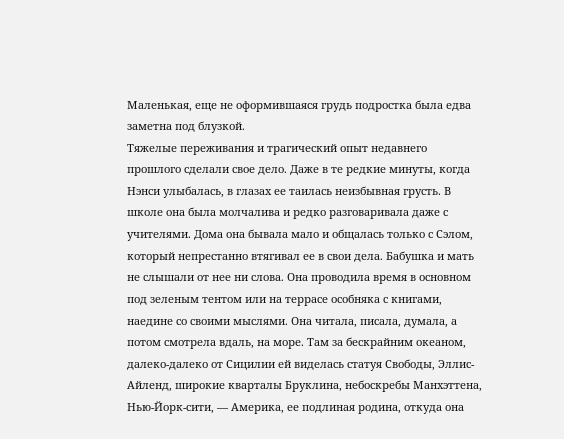Маленькая, еще не оформившаяся грудь подростка была едва заметна под блузкой.
Тяжелые переживания и трагический опыт недавнего прошлого сделали свое дело. Даже в те редкие минуты, когда Нэнси улыбалась, в глазах ее таилась неизбывная грусть. В школе она была молчалива и редко разговаривала даже с учителями. Дома она бывала мало и общалась только с Сэлом, который непрестанно втягивал ее в свои дела. Бабушка и мать не слышали от нее ни слова. Она проводила время в основном под зеленым тентом или на террасе особняка с книгами, наедине со своими мыслями. Она читала, писала, думала, а потом смотрела вдаль, на море. Там за бескрайним океаном, далеко-далеко от Сицилии ей виделась статуя Свободы, Эллис-Айленд, широкие кварталы Бруклина, небоскребы Манхэттена, Нью-Йорк-сити, — Америка, ее подлиная родина, откуда она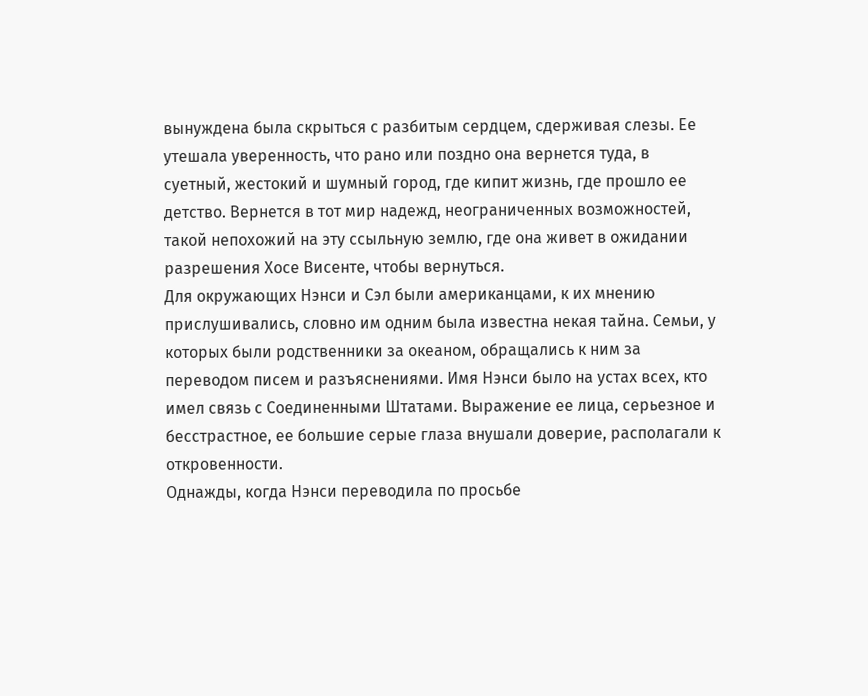вынуждена была скрыться с разбитым сердцем, сдерживая слезы. Ее утешала уверенность, что рано или поздно она вернется туда, в суетный, жестокий и шумный город, где кипит жизнь, где прошло ее детство. Вернется в тот мир надежд, неограниченных возможностей, такой непохожий на эту ссыльную землю, где она живет в ожидании разрешения Хосе Висенте, чтобы вернуться.
Для окружающих Нэнси и Сэл были американцами, к их мнению прислушивались, словно им одним была известна некая тайна. Семьи, у которых были родственники за океаном, обращались к ним за переводом писем и разъяснениями. Имя Нэнси было на устах всех, кто имел связь с Соединенными Штатами. Выражение ее лица, серьезное и бесстрастное, ее большие серые глаза внушали доверие, располагали к откровенности.
Однажды, когда Нэнси переводила по просьбе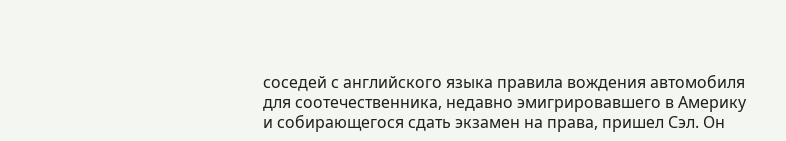соседей с английского языка правила вождения автомобиля для соотечественника, недавно эмигрировавшего в Америку и собирающегося сдать экзамен на права, пришел Сэл. Он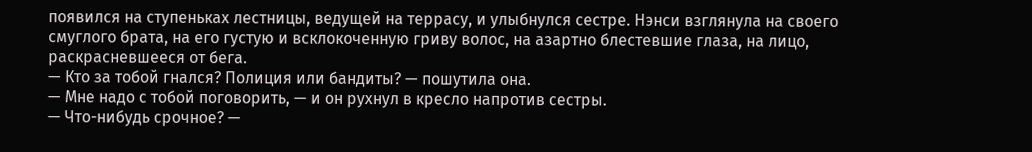появился на ступеньках лестницы, ведущей на террасу, и улыбнулся сестре. Нэнси взглянула на своего смуглого брата, на его густую и всклокоченную гриву волос, на азартно блестевшие глаза, на лицо, раскрасневшееся от бега.
— Кто за тобой гнался? Полиция или бандиты? — пошутила она.
— Мне надо с тобой поговорить, — и он рухнул в кресло напротив сестры.
— Что-нибудь срочное? —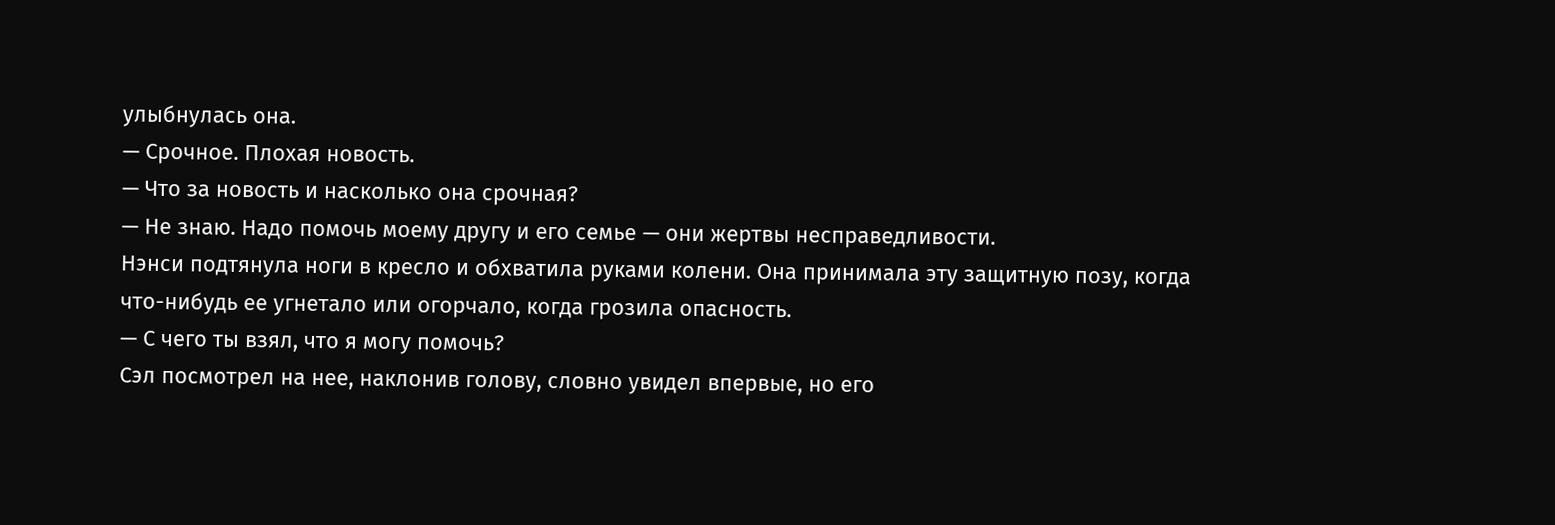улыбнулась она.
— Срочное. Плохая новость.
— Что за новость и насколько она срочная?
— Не знаю. Надо помочь моему другу и его семье — они жертвы несправедливости.
Нэнси подтянула ноги в кресло и обхватила руками колени. Она принимала эту защитную позу, когда что-нибудь ее угнетало или огорчало, когда грозила опасность.
— С чего ты взял, что я могу помочь?
Сэл посмотрел на нее, наклонив голову, словно увидел впервые, но его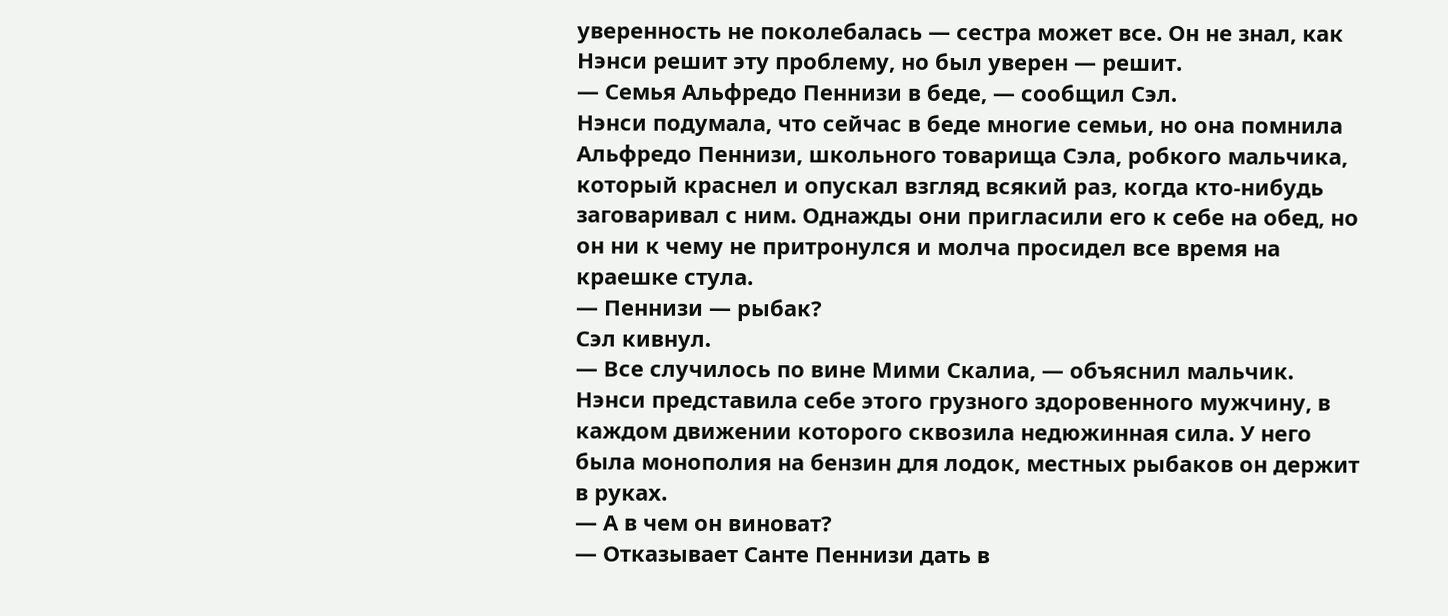уверенность не поколебалась — сестра может все. Он не знал, как Нэнси решит эту проблему, но был уверен — решит.
— Семья Альфредо Пеннизи в беде, — сообщил Сэл.
Нэнси подумала, что сейчас в беде многие семьи, но она помнила Альфредо Пеннизи, школьного товарища Сэла, робкого мальчика, который краснел и опускал взгляд всякий раз, когда кто-нибудь заговаривал с ним. Однажды они пригласили его к себе на обед, но он ни к чему не притронулся и молча просидел все время на краешке стула.
— Пеннизи — рыбак?
Сэл кивнул.
— Все случилось по вине Мими Скалиа, — объяснил мальчик.
Нэнси представила себе этого грузного здоровенного мужчину, в каждом движении которого сквозила недюжинная сила. У него была монополия на бензин для лодок, местных рыбаков он держит в руках.
— А в чем он виноват?
— Отказывает Санте Пеннизи дать в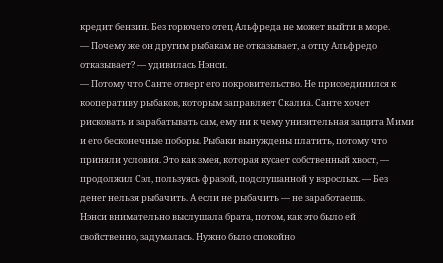кредит бензин. Без горючего отец Альфреда не может выйти в море.
— Почему же он другим рыбакам не отказывает, а отцу Альфредо отказывает? — удивилась Нэнси.
— Потому что Санте отверг его покровительство. Не присоединился к кооперативу рыбаков, которым заправляет Скалиа. Санте хочет рисковать и зарабатывать сам, ему ни к чему унизительная защита Мими и его бесконечные поборы. Рыбаки вынуждены платить, потому что приняли условия. Это как змея, которая кусает собственный хвост, — продолжил Сэл, пользуясь фразой, подслушанной у взрослых. — Без денег нельзя рыбачить. А если не рыбачить — не заработаешь.
Нэнси внимательно выслушала брата, потом, как это было ей свойственно, задумалась. Нужно было спокойно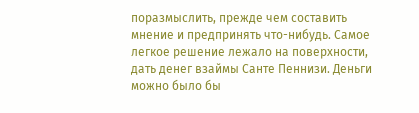поразмыслить, прежде чем составить мнение и предпринять что-нибудь. Самое легкое решение лежало на поверхности, дать денег взаймы Санте Пеннизи. Деньги можно было бы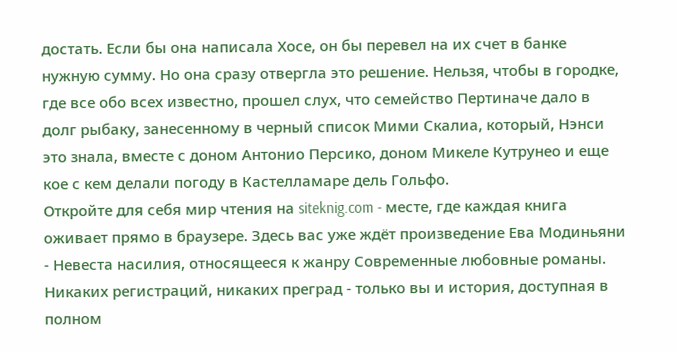достать. Если бы она написала Хосе, он бы перевел на их счет в банке нужную сумму. Но она сразу отвергла это решение. Нельзя, чтобы в городке, где все обо всех известно, прошел слух, что семейство Пертиначе дало в долг рыбаку, занесенному в черный список Мими Скалиа, который, Нэнси это знала, вместе с доном Антонио Персико, доном Микеле Кутрунео и еще кое с кем делали погоду в Кастелламаре дель Гольфо.
Откройте для себя мир чтения на siteknig.com - месте, где каждая книга оживает прямо в браузере. Здесь вас уже ждёт произведение Ева Модиньяни - Невеста насилия, относящееся к жанру Современные любовные романы. Никаких регистраций, никаких преград - только вы и история, доступная в полном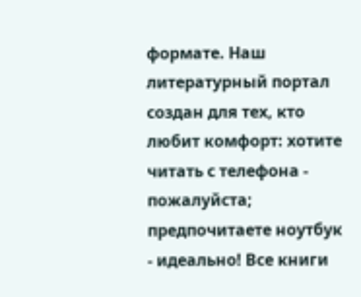формате. Наш литературный портал создан для тех, кто любит комфорт: хотите читать с телефона - пожалуйста; предпочитаете ноутбук - идеально! Все книги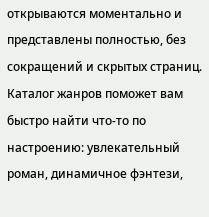открываются моментально и представлены полностью, без сокращений и скрытых страниц. Каталог жанров поможет вам быстро найти что-то по настроению: увлекательный роман, динамичное фэнтези,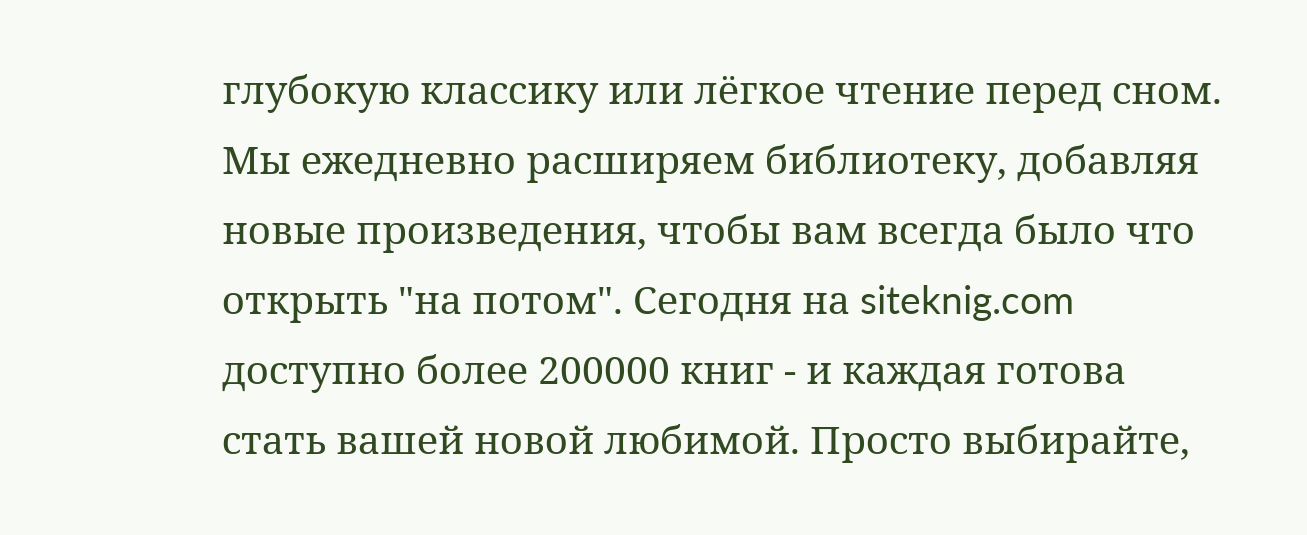глубокую классику или лёгкое чтение перед сном. Мы ежедневно расширяем библиотеку, добавляя новые произведения, чтобы вам всегда было что открыть "на потом". Сегодня на siteknig.com доступно более 200000 книг - и каждая готова стать вашей новой любимой. Просто выбирайте,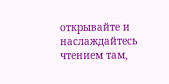открывайте и наслаждайтесь чтением там,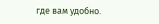где вам удобно.